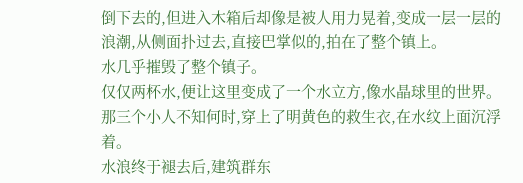倒下去的,但进入木箱后却像是被人用力晃着,变成一层一层的浪潮,从侧面扑过去,直接巴掌似的,拍在了整个镇上。
水几乎摧毁了整个镇子。
仅仅两杯水,便让这里变成了一个水立方,像水晶球里的世界。
那三个小人不知何时,穿上了明黄色的救生衣,在水纹上面沉浮着。
水浪终于褪去后,建筑群东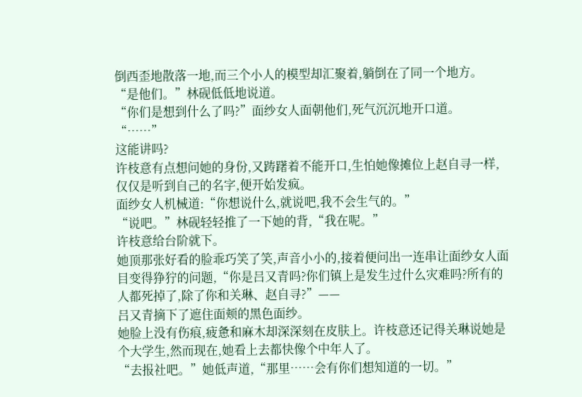倒西歪地散落一地,而三个小人的模型却汇聚着,躺倒在了同一个地方。
“是他们。”林砚低低地说道。
“你们是想到什么了吗?”面纱女人面朝他们,死气沉沉地开口道。
“……”
这能讲吗?
许枝意有点想问她的身份,又踌躇着不能开口,生怕她像摊位上赵自寻一样,仅仅是听到自己的名字,便开始发疯。
面纱女人机械道:“你想说什么,就说吧,我不会生气的。”
“说吧。”林砚轻轻推了一下她的背,“我在呢。”
许枝意给台阶就下。
她顶那张好看的脸乖巧笑了笑,声音小小的,接着便问出一连串让面纱女人面目变得狰狞的问题,“你是吕又青吗?你们镇上是发生过什么灾难吗?所有的人都死掉了,除了你和关琳、赵自寻?”——
吕又青摘下了遮住面颊的黑色面纱。
她脸上没有伤痕,疲惫和麻木却深深刻在皮肤上。许枝意还记得关琳说她是个大学生,然而现在,她看上去都快像个中年人了。
“去报社吧。”她低声道,“那里……会有你们想知道的一切。”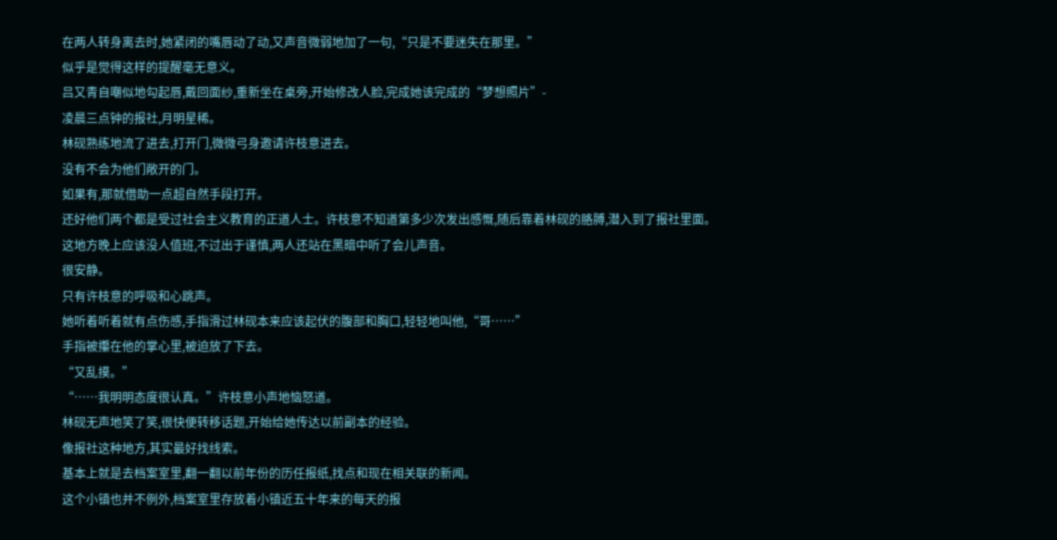在两人转身离去时,她紧闭的嘴唇动了动,又声音微弱地加了一句,“只是不要迷失在那里。”
似乎是觉得这样的提醒毫无意义。
吕又青自嘲似地勾起唇,戴回面纱,重新坐在桌旁,开始修改人脸,完成她该完成的“梦想照片”-
凌晨三点钟的报社,月明星稀。
林砚熟练地流了进去,打开门,微微弓身邀请许枝意进去。
没有不会为他们敞开的门。
如果有,那就借助一点超自然手段打开。
还好他们两个都是受过社会主义教育的正道人士。许枝意不知道第多少次发出感慨,随后靠着林砚的胳膊,潜入到了报社里面。
这地方晚上应该没人值班,不过出于谨慎,两人还站在黑暗中听了会儿声音。
很安静。
只有许枝意的呼吸和心跳声。
她听着听着就有点伤感,手指滑过林砚本来应该起伏的腹部和胸口,轻轻地叫他,“哥……”
手指被攥在他的掌心里,被迫放了下去。
“又乱摸。”
“……我明明态度很认真。”许枝意小声地恼怒道。
林砚无声地笑了笑,很快便转移话题,开始给她传达以前副本的经验。
像报社这种地方,其实最好找线索。
基本上就是去档案室里,翻一翻以前年份的历任报纸,找点和现在相关联的新闻。
这个小镇也并不例外,档案室里存放着小镇近五十年来的每天的报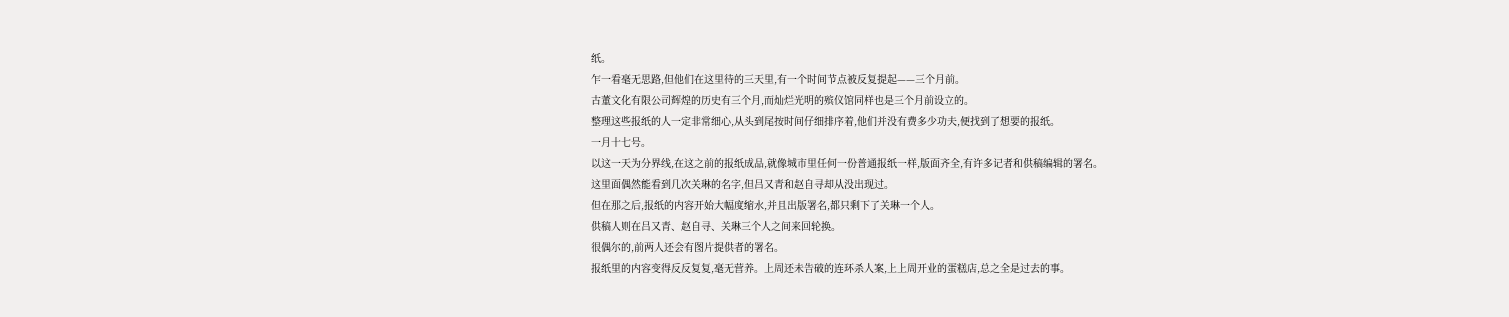纸。
乍一看毫无思路,但他们在这里待的三天里,有一个时间节点被反复提起——三个月前。
古董文化有限公司辉煌的历史有三个月,而灿烂光明的殡仪馆同样也是三个月前设立的。
整理这些报纸的人一定非常细心,从头到尾按时间仔细排序着,他们并没有费多少功夫,便找到了想要的报纸。
一月十七号。
以这一天为分界线,在这之前的报纸成品,就像城市里任何一份普通报纸一样,版面齐全,有许多记者和供稿编辑的署名。
这里面偶然能看到几次关琳的名字,但吕又青和赵自寻却从没出现过。
但在那之后,报纸的内容开始大幅度缩水,并且出版署名,都只剩下了关琳一个人。
供稿人则在吕又青、赵自寻、关琳三个人之间来回轮换。
很偶尔的,前两人还会有图片提供者的署名。
报纸里的内容变得反反复复,毫无营养。上周还未告破的连环杀人案,上上周开业的蛋糕店,总之全是过去的事。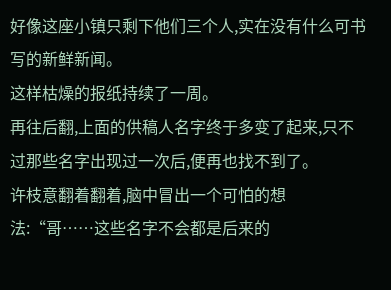好像这座小镇只剩下他们三个人,实在没有什么可书写的新鲜新闻。
这样枯燥的报纸持续了一周。
再往后翻,上面的供稿人名字终于多变了起来,只不过那些名字出现过一次后,便再也找不到了。
许枝意翻着翻着,脑中冒出一个可怕的想法:“哥……这些名字不会都是后来的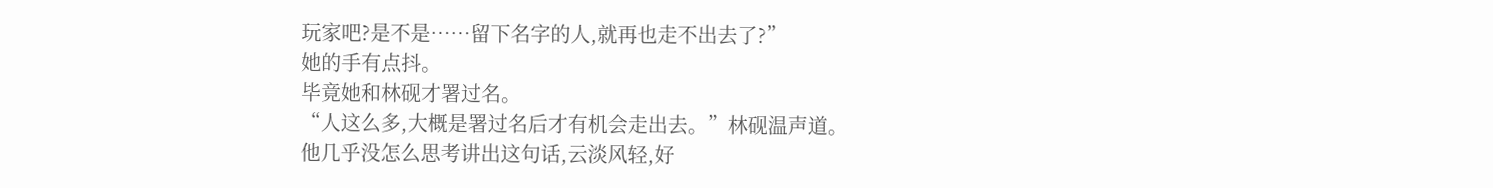玩家吧?是不是……留下名字的人,就再也走不出去了?”
她的手有点抖。
毕竟她和林砚才署过名。
“人这么多,大概是署过名后才有机会走出去。”林砚温声道。
他几乎没怎么思考讲出这句话,云淡风轻,好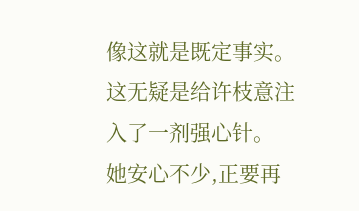像这就是既定事实。
这无疑是给许枝意注入了一剂强心针。
她安心不少,正要再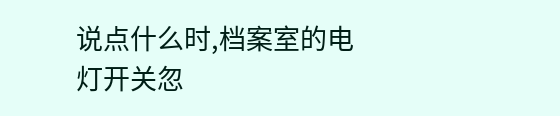说点什么时,档案室的电灯开关忽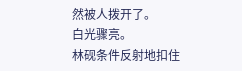然被人拨开了。
白光骤亮。
林砚条件反射地扣住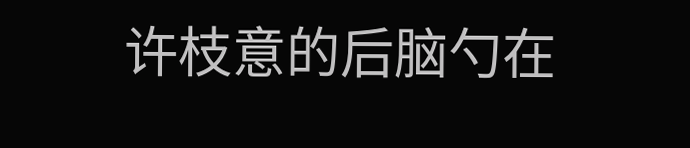许枝意的后脑勺在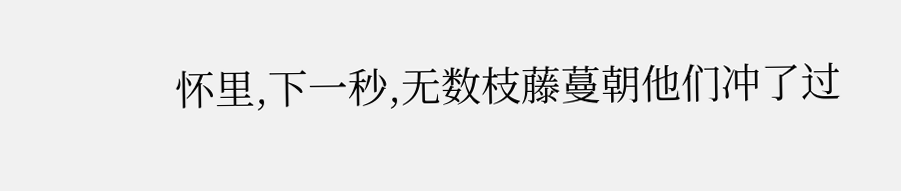怀里,下一秒,无数枝藤蔓朝他们冲了过